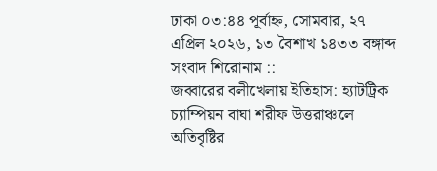ঢাকা ০৩:৪৪ পূর্বাহ্ন, সোমবার, ২৭ এপ্রিল ২০২৬, ১৩ বৈশাখ ১৪৩৩ বঙ্গাব্দ
সংবাদ শিরোনাম ::
জব্বারের বলীখেলায় ইতিহাস: হ্যাটট্রিক চ্যাম্পিয়ন বাঘা শরীফ উত্তরাঞ্চলে অতিবৃষ্টির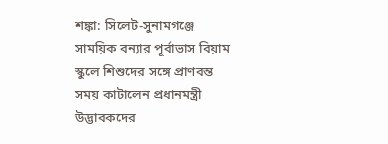শঙ্কা: সিলেট-সুনামগঞ্জে সাময়িক বন্যার পূর্বাভাস বিয়াম স্কুলে শিশুদের সঙ্গে প্রাণবন্ত সময় কাটালেন প্রধানমন্ত্রী উদ্ভাবকদের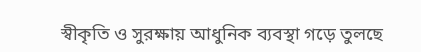স্বীকৃতি ও সুরক্ষায় আধুনিক ব্যবস্থা গড়ে তুলছে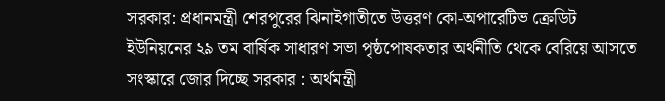সরকার: প্রধানমন্ত্রী শেরপুরের ঝিনাইগাতীতে উত্তরণ কো-অপারেটিভ ক্রেডিট ইউনিয়নের ২৯ তম বার্ষিক সাধারণ সভা পৃষ্ঠপোষকতার অর্থনীতি থেকে বেরিয়ে আসতে সংস্কারে জোর দিচ্ছে সরকার : অর্থমন্ত্রী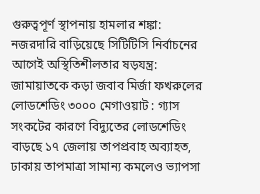গুরুত্বপূর্ণ স্থাপনায় হামলার শঙ্কা: নজরদারি বাড়িয়েছে সিটিটিসি নির্বাচনের আগেই অস্থিতিশীলতার ষড়যন্ত্র: জামায়াতকে কড়া জবাব মির্জা ফখরুলের লোডশেডিং ৩০০০ মেগাওয়াট : গ্যাস সংকটের কারণে বিদ্যুতের লোডশেডিং বাড়ছে ১৭ জেলায় তাপপ্রবাহ অব্যাহত, ঢাকায় তাপমাত্রা সামান্য কমলেও ভ্যাপসা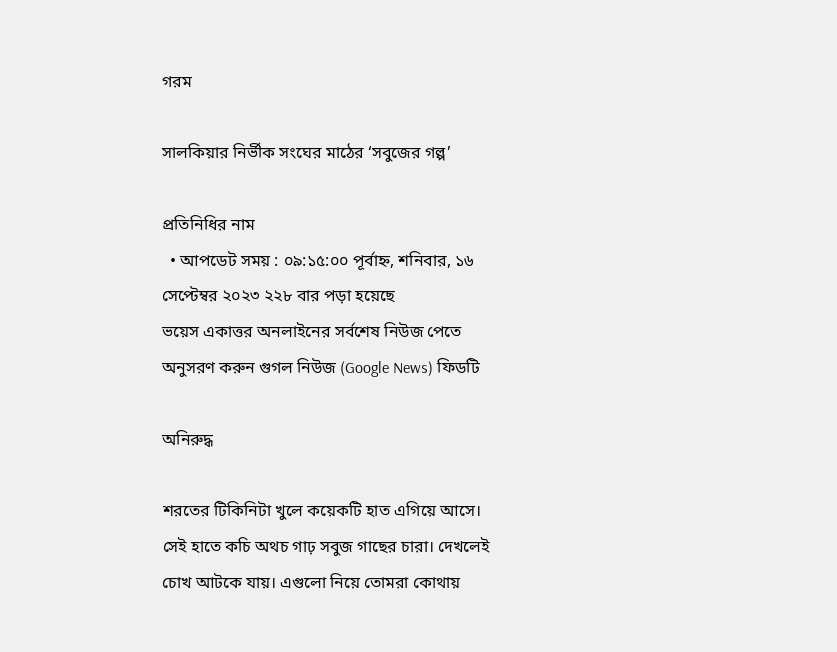গরম

সালকিয়ার নির্ভীক সংঘের মাঠের ‘সবুজের গল্প’

প্রতিনিধির নাম
  • আপডেট সময় : ০৯:১৫:০০ পূর্বাহ্ন, শনিবার, ১৬ সেপ্টেম্বর ২০২৩ ২২৮ বার পড়া হয়েছে
ভয়েস একাত্তর অনলাইনের সর্বশেষ নিউজ পেতে অনুসরণ করুন গুগল নিউজ (Google News) ফিডটি

অনিরুদ্ধ

শরতের টিকিনিটা খুলে কয়েকটি হাত এগিয়ে আসে। সেই হাতে কচি অথচ গাঢ় সবুজ গাছের চারা। দেখলেই চোখ আটকে যায়। এগুলো নিয়ে তোমরা কোথায়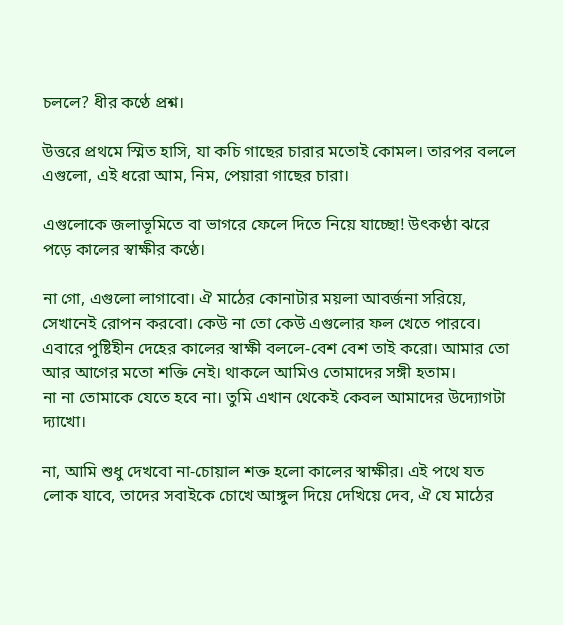চললে? ধীর কণ্ঠে প্রশ্ন।

উত্তরে প্রথমে স্মিত হাসি, যা কচি গাছের চারার মতোই কোমল। তারপর বললে এগুলো, এই ধরো আম, নিম, পেয়ারা গাছের চারা।

এগুলোকে জলাভূমিতে বা ভাগরে ফেলে দিতে নিয়ে যাচ্ছো! উৎকণ্ঠা ঝরে পড়ে কালের স্বাক্ষীর কণ্ঠে।

না গো, এগুলো লাগাবো। ঐ মাঠের কোনাটার ময়লা আবর্জনা সরিয়ে, সেখানেই রোপন করবো। কেউ না তো কেউ এগুলোর ফল খেতে পারবে।
এবারে পুষ্টিহীন দেহের কালের স্বাক্ষী বললে-বেশ বেশ তাই করো। আমার তো আর আগের মতো শক্তি নেই। থাকলে আমিও তোমাদের সঙ্গী হতাম।
না না তোমাকে যেতে হবে না। তুমি এখান থেকেই কেবল আমাদের উদ্যোগটা দ্যাখো।

না, আমি শুধু দেখবো না-চোয়াল শক্ত হলো কালের স্বাক্ষীর। এই পথে যত লোক যাবে, তাদের সবাইকে চোখে আঙ্গুল দিয়ে দেখিয়ে দেব, ঐ যে মাঠের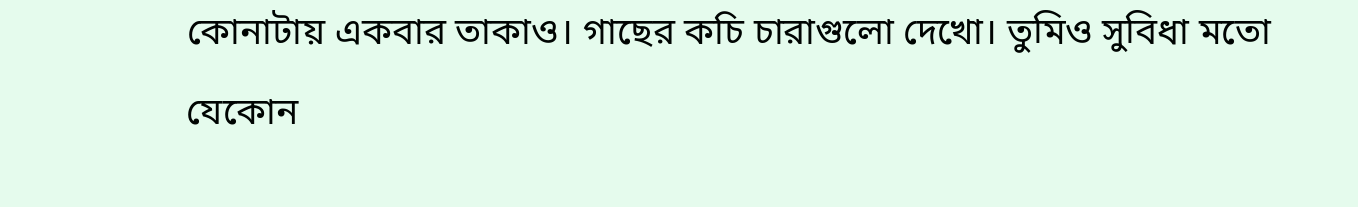কোনাটায় একবার তাকাও। গাছের কচি চারাগুলো দেখো। তুমিও সুবিধা মতো যেকোন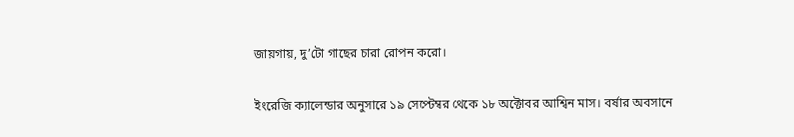জায়গায়, দু’টো গাছের চারা রোপন করো।

ইংরেজি ক্যালেন্ডার অনুসারে ১৯ সেপ্টেম্বর থেকে ১৮ অক্টোবর আশ্বিন মাস। বর্ষার অবসানে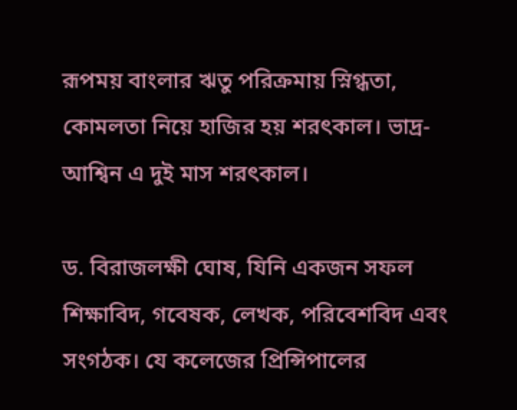রূপময় বাংলার ঋতু পরিক্রমায় স্নিগ্ধতা, কোমলতা নিয়ে হাজির হয় শরৎকাল। ভাদ্র-আশ্বিন এ দুই মাস শরৎকাল।

ড. বিরাজলক্ষী ঘোষ, যিনি একজন সফল শিক্ষাবিদ, গবেষক, লেখক, পরিবেশবিদ এবং সংগঠক। যে কলেজের প্রিন্সিপালের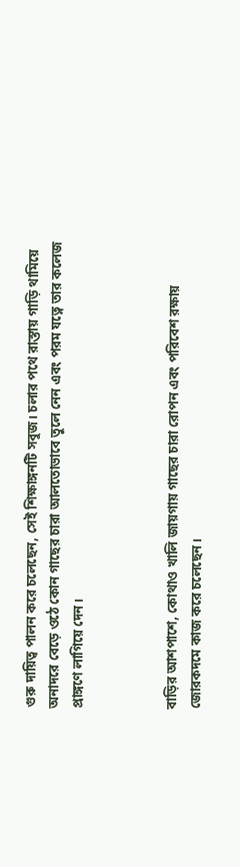গুরু দায়িত্ব পালন করে চলেছেন, সেই শিক্ষাঙ্গনটি সবুজ। চলার পথে রাস্তায় গাড়ি থামিয়ে অনাদরে বেড়ে ওঠে কোন গাছের চারা আলতোভাবে তুলে নেন এবং পরম যত্নে তার কলেজ প্রাঙ্গণে লাগিয়ে দেন।



বাড়ির আশপাশে, কোথাও খালি জায়গায় গাছের চারা রোপন এবং পরিবেশ রক্ষায় জোরকদমে কাজ করে চলেছেন।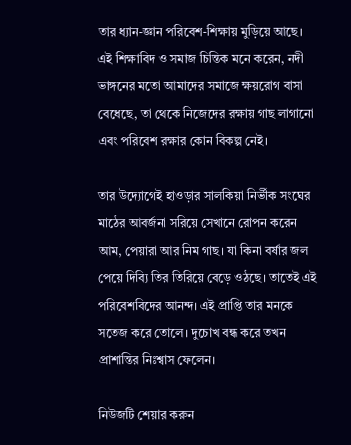তার ধ্যান-জ্ঞান পরিবেশ-শিক্ষায় মুড়িয়ে আছে। এই শিক্ষাবিদ ও সমাজ চিন্তিক মনে করেন, নদী ভাঙ্গনের মতো আমাদের সমাজে ক্ষয়রোগ বাসা বেধেছে, তা থেকে নিজেদের রক্ষায় গাছ লাগানো এবং পরিবেশ রক্ষার কোন বিকল্প নেই।

তার উদ্যোগেই হাওড়ার সালকিয়া নির্ভীক সংঘের মাঠের আবর্জনা সরিয়ে সেখানে রোপন করেন আম, পেয়ারা আর নিম গাছ। যা কিনা বর্ষার জল পেয়ে দিব্যি তির তিরিয়ে বেড়ে ওঠছে। তাতেই এই পরিবেশবিদের আনন্দ। এই প্রাপ্তি তার মনকে সতেজ করে তোলে। দুচোখ বন্ধ করে তখন প্রাশান্তির নিঃশ্বাস ফেলেন।

নিউজটি শেয়ার করুন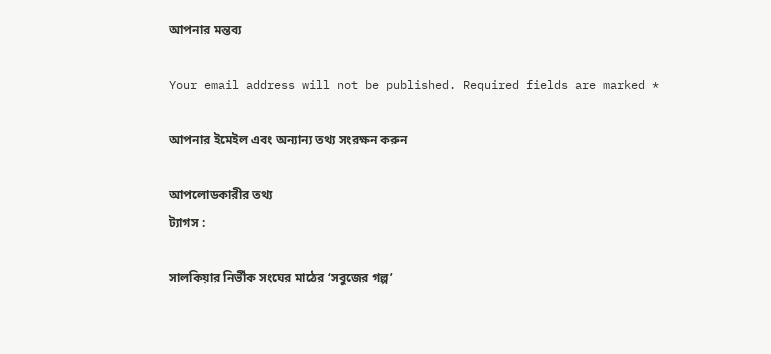আপনার মন্তব্য

Your email address will not be published. Required fields are marked *

আপনার ইমেইল এবং অন্যান্য তথ্য সংরক্ষন করুন

আপলোডকারীর তথ্য
ট্যাগস :

সালকিয়ার নির্ভীক সংঘের মাঠের ‘সবুজের গল্প’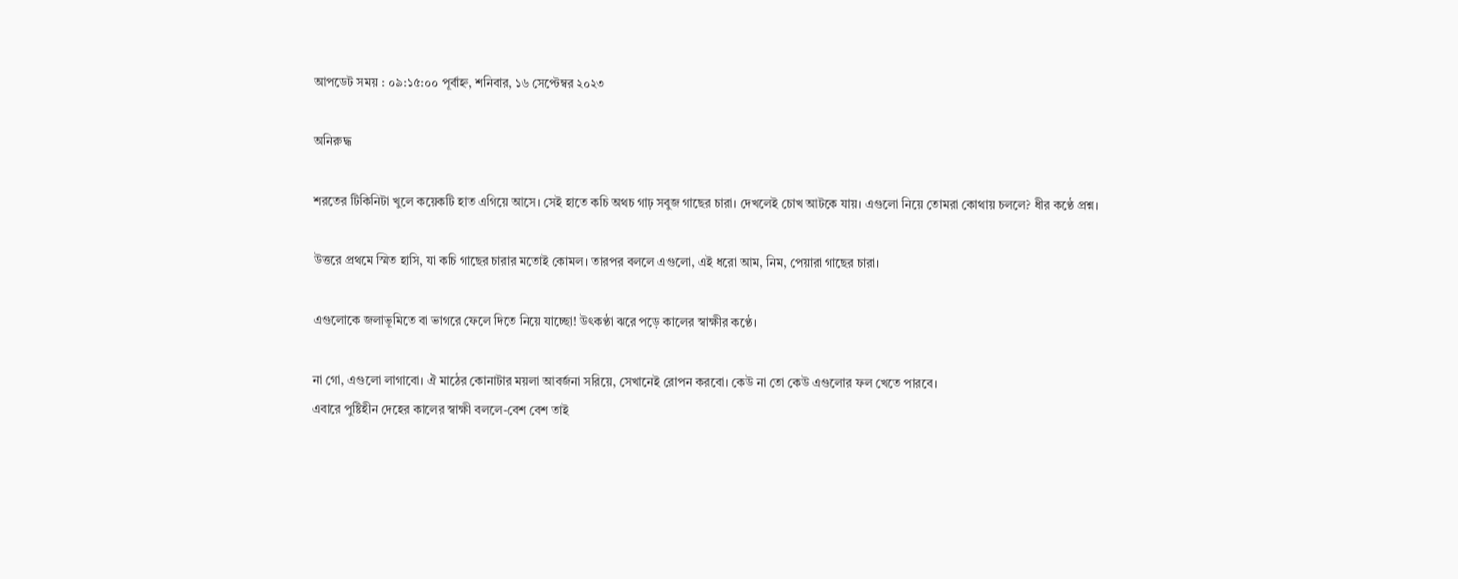আপডেট সময় : ০৯:১৫:০০ পূর্বাহ্ন, শনিবার, ১৬ সেপ্টেম্বর ২০২৩

অনিরুদ্ধ

শরতের টিকিনিটা খুলে কয়েকটি হাত এগিয়ে আসে। সেই হাতে কচি অথচ গাঢ় সবুজ গাছের চারা। দেখলেই চোখ আটকে যায়। এগুলো নিয়ে তোমরা কোথায় চললে? ধীর কণ্ঠে প্রশ্ন।

উত্তরে প্রথমে স্মিত হাসি, যা কচি গাছের চারার মতোই কোমল। তারপর বললে এগুলো, এই ধরো আম, নিম, পেয়ারা গাছের চারা।

এগুলোকে জলাভূমিতে বা ভাগরে ফেলে দিতে নিয়ে যাচ্ছো! উৎকণ্ঠা ঝরে পড়ে কালের স্বাক্ষীর কণ্ঠে।

না গো, এগুলো লাগাবো। ঐ মাঠের কোনাটার ময়লা আবর্জনা সরিয়ে, সেখানেই রোপন করবো। কেউ না তো কেউ এগুলোর ফল খেতে পারবে।
এবারে পুষ্টিহীন দেহের কালের স্বাক্ষী বললে-বেশ বেশ তাই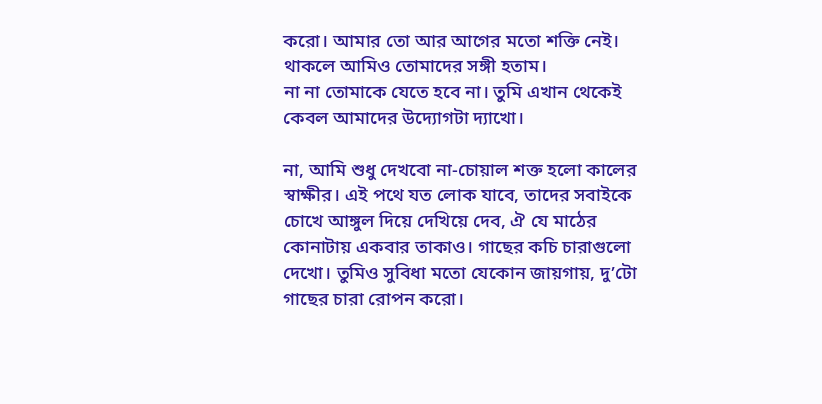করো। আমার তো আর আগের মতো শক্তি নেই। থাকলে আমিও তোমাদের সঙ্গী হতাম।
না না তোমাকে যেতে হবে না। তুমি এখান থেকেই কেবল আমাদের উদ্যোগটা দ্যাখো।

না, আমি শুধু দেখবো না-চোয়াল শক্ত হলো কালের স্বাক্ষীর। এই পথে যত লোক যাবে, তাদের সবাইকে চোখে আঙ্গুল দিয়ে দেখিয়ে দেব, ঐ যে মাঠের কোনাটায় একবার তাকাও। গাছের কচি চারাগুলো দেখো। তুমিও সুবিধা মতো যেকোন জায়গায়, দু’টো গাছের চারা রোপন করো।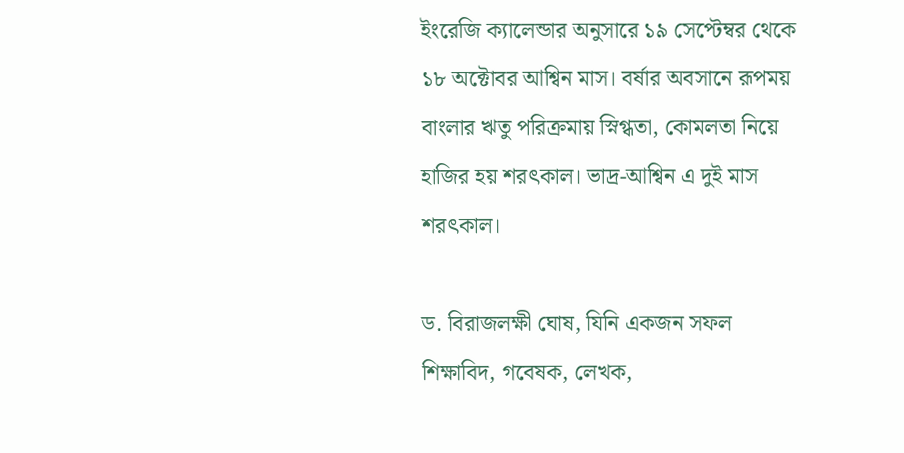ইংরেজি ক্যালেন্ডার অনুসারে ১৯ সেপ্টেম্বর থেকে ১৮ অক্টোবর আশ্বিন মাস। বর্ষার অবসানে রূপময় বাংলার ঋতু পরিক্রমায় স্নিগ্ধতা, কোমলতা নিয়ে হাজির হয় শরৎকাল। ভাদ্র-আশ্বিন এ দুই মাস শরৎকাল।

ড. বিরাজলক্ষী ঘোষ, যিনি একজন সফল শিক্ষাবিদ, গবেষক, লেখক,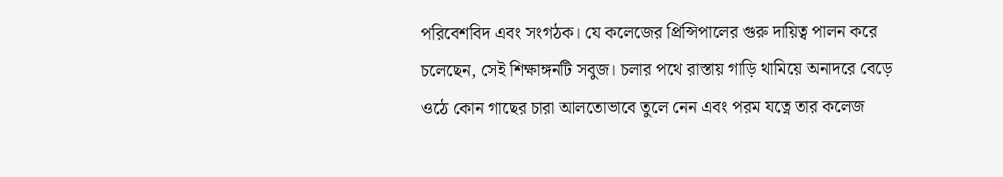পরিবেশবিদ এবং সংগঠক। যে কলেজের প্রিন্সিপালের গুরু দায়িত্ব পালন করে চলেছেন, সেই শিক্ষাঙ্গনটি সবুজ। চলার পথে রাস্তায় গাড়ি থামিয়ে অনাদরে বেড়ে ওঠে কোন গাছের চারা আলতোভাবে তুলে নেন এবং পরম যত্নে তার কলেজ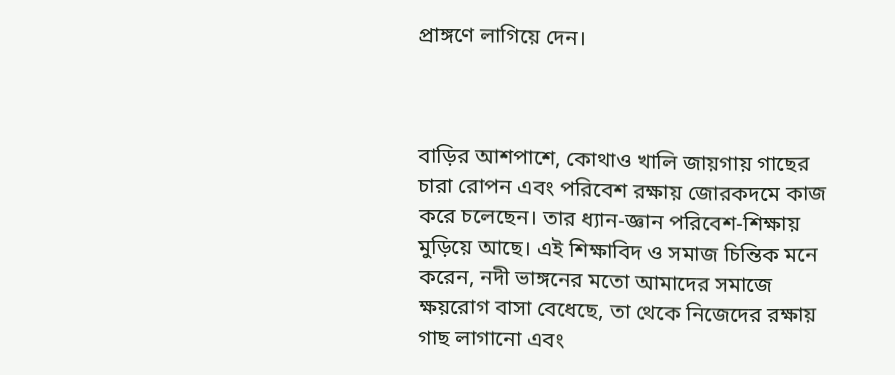প্রাঙ্গণে লাগিয়ে দেন।



বাড়ির আশপাশে, কোথাও খালি জায়গায় গাছের চারা রোপন এবং পরিবেশ রক্ষায় জোরকদমে কাজ করে চলেছেন। তার ধ্যান-জ্ঞান পরিবেশ-শিক্ষায় মুড়িয়ে আছে। এই শিক্ষাবিদ ও সমাজ চিন্তিক মনে করেন, নদী ভাঙ্গনের মতো আমাদের সমাজে ক্ষয়রোগ বাসা বেধেছে, তা থেকে নিজেদের রক্ষায় গাছ লাগানো এবং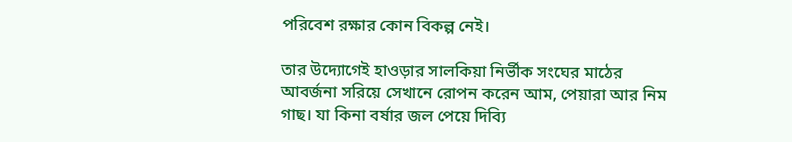পরিবেশ রক্ষার কোন বিকল্প নেই।

তার উদ্যোগেই হাওড়ার সালকিয়া নির্ভীক সংঘের মাঠের আবর্জনা সরিয়ে সেখানে রোপন করেন আম, পেয়ারা আর নিম গাছ। যা কিনা বর্ষার জল পেয়ে দিব্যি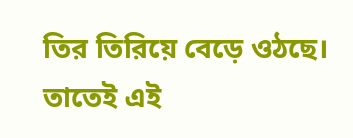তির তিরিয়ে বেড়ে ওঠছে। তাতেই এই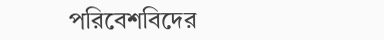পরিবেশবিদের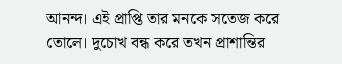আনন্দ। এই প্রাপ্তি তার মনকে সতেজ করে তোলে। দুচোখ বন্ধ করে তখন প্রাশান্তির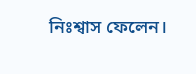নিঃশ্বাস ফেলেন।